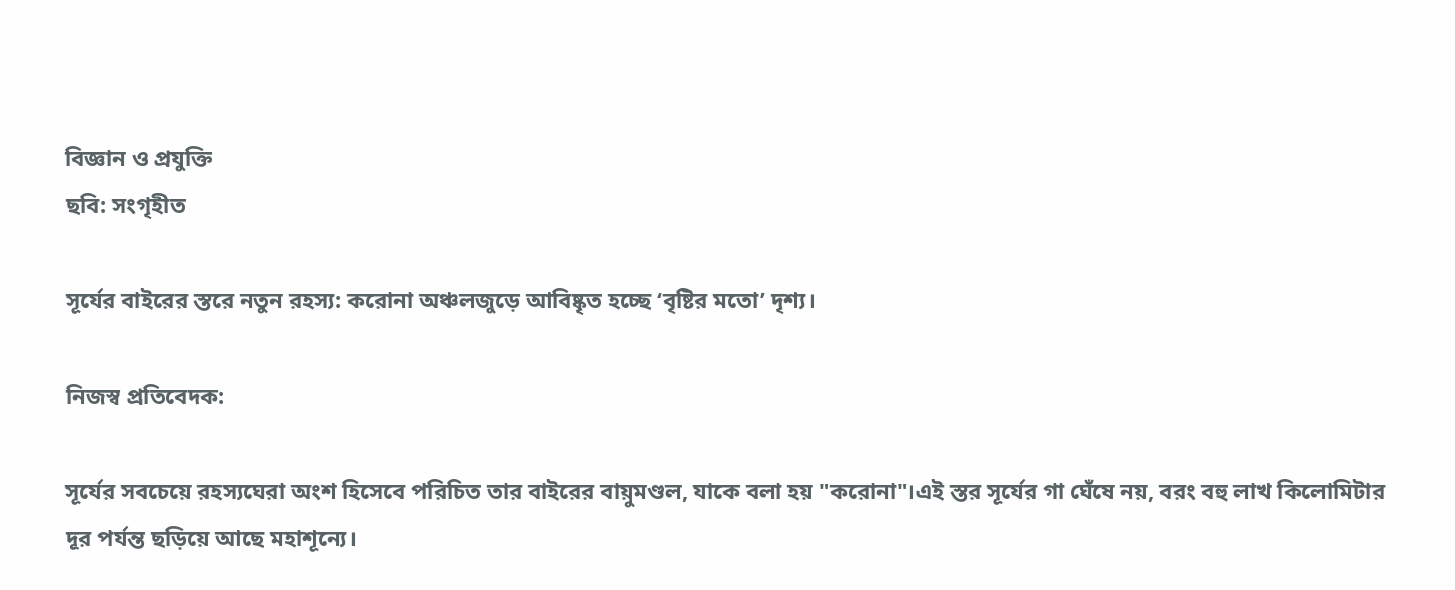বিজ্ঞান ও প্রযুক্তি
ছবি: সংগৃহীত

সূর্যের বাইরের স্তরে নতুন রহস্য: করোনা অঞ্চলজুড়ে আবিষ্কৃত হচ্ছে ‘বৃষ্টির মতো’ দৃশ্য।

নিজস্ব প্রতিবেদক:

সূর্যের সবচেয়ে রহস্যঘেরা অংশ হিসেবে পরিচিত তার বাইরের বায়ুমণ্ডল, যাকে বলা হয় "করোনা"।এই স্তর সূর্যের গা ঘেঁষে নয়, বরং বহু লাখ কিলোমিটার দূর পর্যন্ত ছড়িয়ে আছে মহাশূন্যে।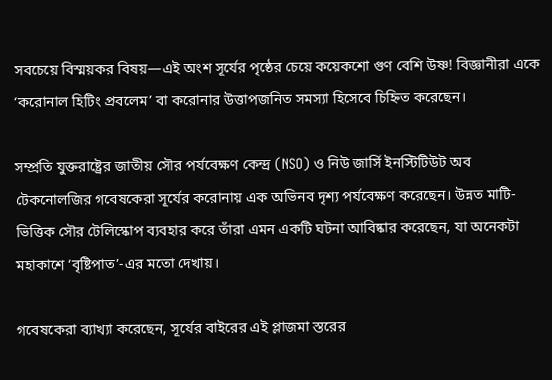সবচেয়ে বিস্ময়কর বিষয়—এই অংশ সূর্যের পৃষ্ঠের চেয়ে কয়েকশো গুণ বেশি উষ্ণ! বিজ্ঞানীরা একে ‘করোনাল হিটিং প্রবলেম’ বা করোনার উত্তাপজনিত সমস্যা হিসেবে চিহ্নিত করেছেন।

সম্প্রতি যুক্তরাষ্ট্রের জাতীয় সৌর পর্যবেক্ষণ কেন্দ্র (NSO) ও নিউ জার্সি ইনস্টিটিউট অব টেকনোলজির গবেষকেরা সূর্যের করোনায় এক অভিনব দৃশ্য পর্যবেক্ষণ করেছেন। উন্নত মাটি-ভিত্তিক সৌর টেলিস্কোপ ব্যবহার করে তাঁরা এমন একটি ঘটনা আবিষ্কার করেছেন, যা অনেকটা মহাকাশে ‘বৃষ্টিপাত’-এর মতো দেখায়।

গবেষকেরা ব্যাখ্যা করেছেন, সূর্যের বাইরের এই প্লাজমা স্তরের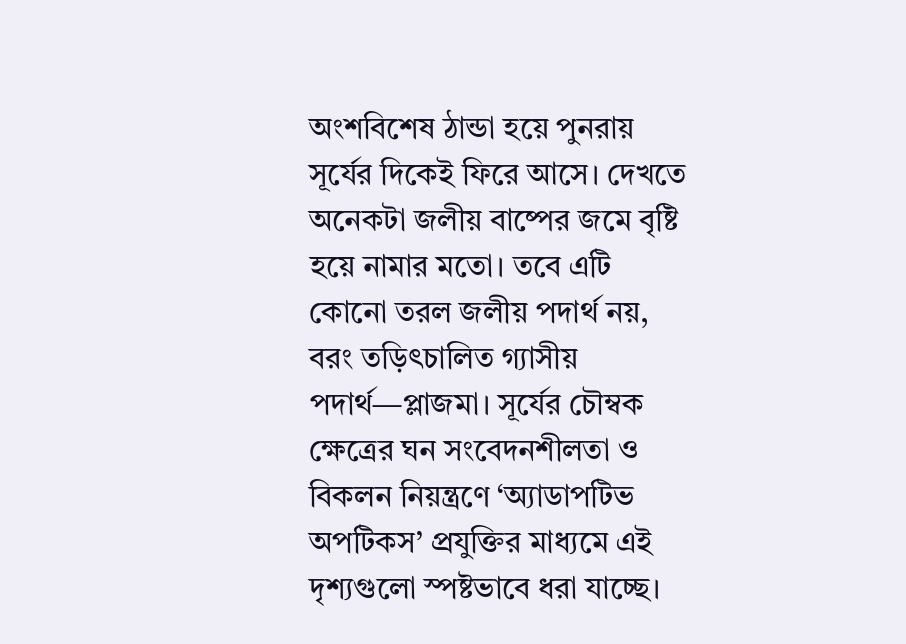অংশবিশেষ ঠান্ডা হয়ে পুনরায় সূর্যের দিকেই ফিরে আসে। দেখতে অনেকটা জলীয় বাষ্পের জমে বৃষ্টি হয়ে নামার মতো। তবে এটি কোনো তরল জলীয় পদার্থ নয়, বরং তড়িৎচালিত গ্যাসীয় পদার্থ—প্লাজমা। সূর্যের চৌম্বক ক্ষেত্রের ঘন সংবেদনশীলতা ও  বিকলন নিয়ন্ত্রণে ‘অ্যাডাপটিভ অপটিকস’ প্রযুক্তির মাধ্যমে এই দৃশ্যগুলো স্পষ্টভাবে ধরা যাচ্ছে।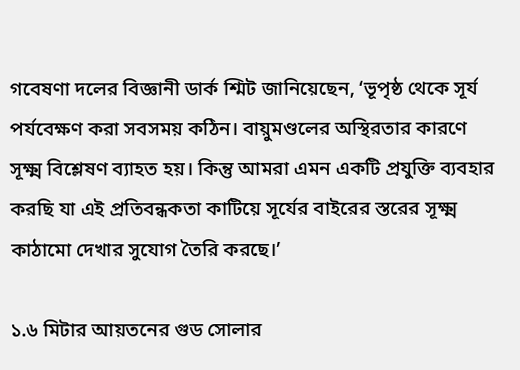গবেষণা দলের বিজ্ঞানী ডার্ক শ্মিট জানিয়েছেন, ‘ভূপৃষ্ঠ থেকে সূর্য পর্যবেক্ষণ করা সবসময় কঠিন। বায়ুমণ্ডলের অস্থিরতার কারণে সূক্ষ্ম বিশ্লেষণ ব্যাহত হয়। কিন্তু আমরা এমন একটি প্রযুক্তি ব্যবহার করছি যা এই প্রতিবন্ধকতা কাটিয়ে সূর্যের বাইরের স্তরের সূক্ষ্ম কাঠামো দেখার সুযোগ তৈরি করছে।’

১.৬ মিটার আয়তনের গুড সোলার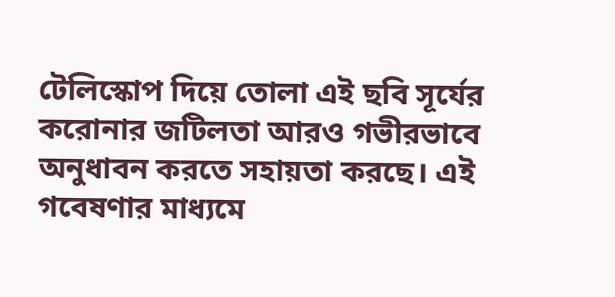টেলিস্কোপ দিয়ে তোলা এই ছবি সূর্যের করোনার জটিলতা আরও গভীরভাবে অনুধাবন করতে সহায়তা করছে। এই গবেষণার মাধ্যমে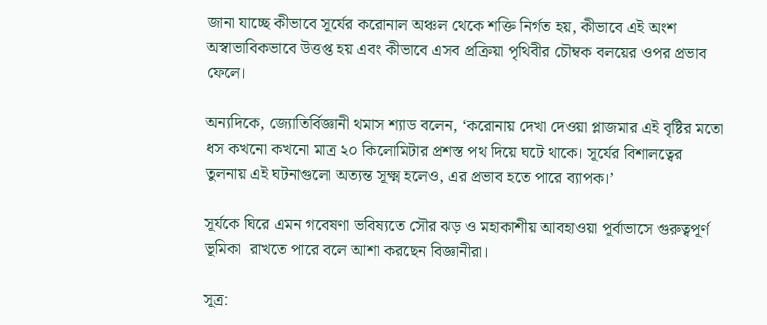জানা যাচ্ছে কীভাবে সূর্যের করোনাল অঞ্চল থেকে শক্তি নির্গত হয়, কীভাবে এই অংশ অস্বাভাবিকভাবে উত্তপ্ত হয় এবং কীভাবে এসব প্রক্রিয়া পৃথিবীর চৌম্বক বলয়ের ওপর প্রভাব ফেলে।

অন্যদিকে, জ্যোতির্বিজ্ঞানী থমাস শ্যাড বলেন, ‘করোনায় দেখা দেওয়া প্লাজমার এই বৃষ্টির মতো ধস কখনো কখনো মাত্র ২০ কিলোমিটার প্রশস্ত পথ দিয়ে ঘটে থাকে। সূর্যের বিশালত্বের তুলনায় এই ঘটনাগুলো অত্যন্ত সূক্ষ্ম হলেও, এর প্রভাব হতে পারে ব্যাপক।’

সূর্যকে ঘিরে এমন গবেষণা ভবিষ্যতে সৌর ঝড় ও মহাকাশীয় আবহাওয়া পূর্বাভাসে গুরুত্বপূর্ণ ভূমিকা  রাখতে পারে বলে আশা করছেন বিজ্ঞানীরা।

সূত্র: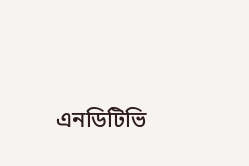এনডিটিভি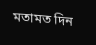মতামত দিন